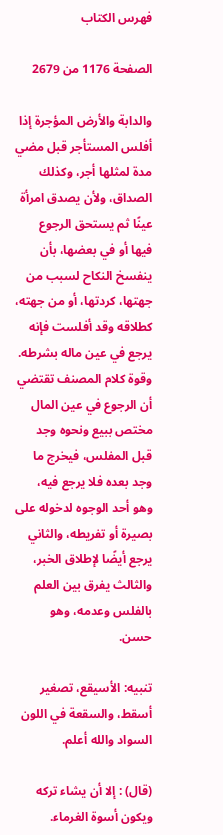فهرس الكتاب

الصفحة 1176 من 2679

والدابة والأرض المؤجرة إذا أفلس المستأجر قبل مضي مدة لمثلها أجر، وكذلك الصداق، ولأن يصدق امرأة عينًا ثم يستحق الرجوع فيها أو في بعضها، بأن ينفسخ النكاح لسبب من جهتها، كردتها، أو من جهته، كطلاقه وقد أفلست فإنه يرجع في عين ماله بشرطه. وقوة كلام المصنف تقتضي أن الرجوع في عين المال مختص ببيع ونحوه وجد قبل المفلس، فيخرج ما وجد بعده فلا يرجع فيه، وهو أحد الوجوه لدخوله على بصيرة أو تفريطه، والثاني يرجع أيضًا لإطلاق الخبر، والثالث يفرق بين العلم بالفلس وعدمه، وهو حسن.

تنبيه: الأسيقع، تصغير أسقط، والسقعة في اللون السواد والله أعلم.

(قال) : إلا أن يشاء تركه ويكون أسوة الغرماء.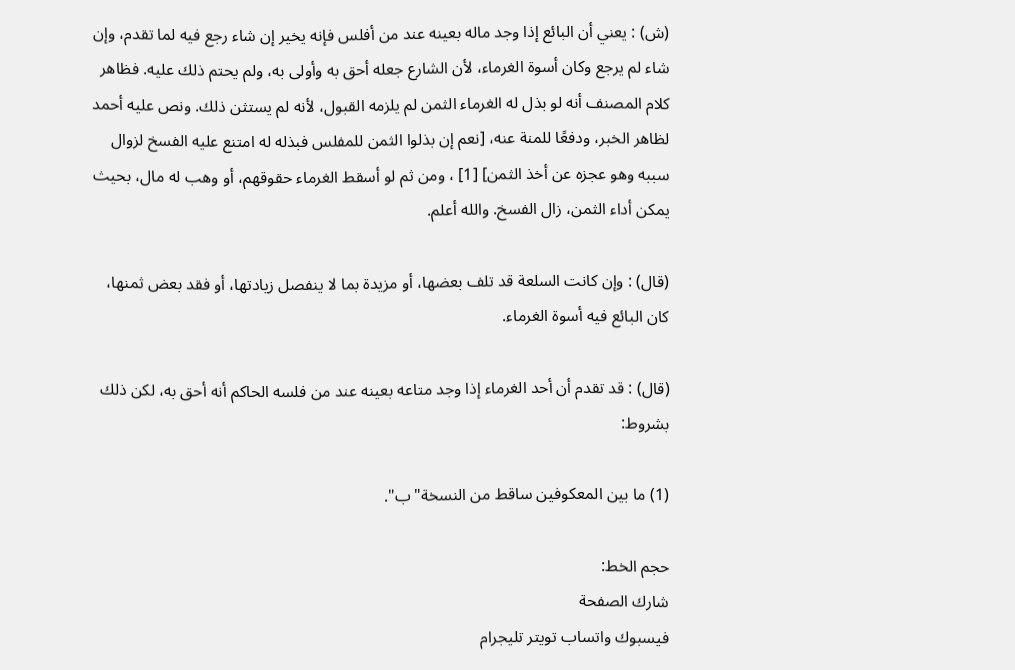(ش) : يعني أن البائع إذا وجد ماله بعينه عند من أفلس فإنه يخير إن شاء رجع فيه لما تقدم، وإن شاء لم يرجع وكان أسوة الغرماء، لأن الشارع جعله أحق به وأولى به، ولم يحتم ذلك عليه. فظاهر كلام المصنف أنه لو بذل له الغرماء الثمن لم يلزمه القبول، لأنه لم يستثن ذلك. ونص عليه أحمد لظاهر الخبر، ودفعًا للمنة عنه، [نعم إن بذلوا الثمن للمفلس فبذله له امتنع عليه الفسخ لزوال سببه وهو عجزه عن أخذ الثمن] [1] ، ومن ثم لو أسقط الغرماء حقوقهم، أو وهب له مال، بحيث يمكن أداء الثمن، زال الفسخ. والله أعلم.

(قال) : وإن كانت السلعة قد تلف بعضها، أو مزيدة بما لا ينفصل زيادتها، أو فقد بعض ثمنها، كان البائع فيه أسوة الغرماء.

(قال) : قد تقدم أن أحد الغرماء إذا وجد متاعه بعينه عند من فلسه الحاكم أنه أحق به، لكن ذلك بشروط:

(1) ما بين المعكوفين ساقط من النسخة"ب".

حجم الخط:
شارك الصفحة
فيسبوك واتساب تويتر تليجرام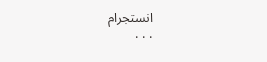انستجرام
. . .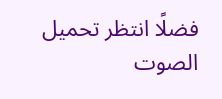فضلًا انتظر تحميل الصوت